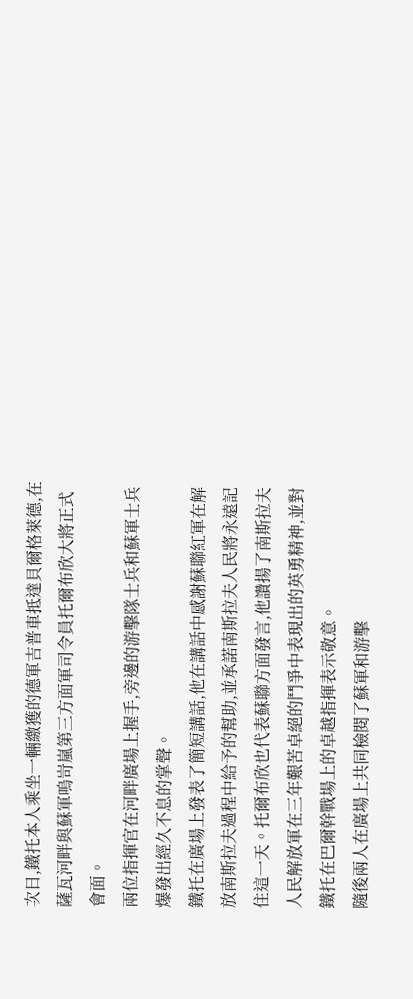次日,鐵托本人乘坐一輛繳獲的德軍吉普車抵達貝爾格萊德,在薩瓦河畔與蘇軍嗚岢嵐第三方面軍司令員托爾布欣大將正式會面。
兩位指揮官在河畔廣場上握手,旁邊的游擊隊士兵和蘇軍士兵爆發出經久不息的掌聲。
鐵托在廣場上發表了簡短講話,他在講話中感謝蘇聯紅軍在解放南斯拉夫過程中給予的幫助,並承諾南斯拉夫人民將永遠記住這一天。托爾布欣也代表蘇聯方面發言,他讚揚了南斯拉夫人民解放軍在三年艱苦卓絕的鬥爭中表現出的英勇精神,並對鐵托在巴爾幹戰場上的卓越指揮表示敬意。
隨後兩人在廣場上共同檢閱了蘇軍和游擊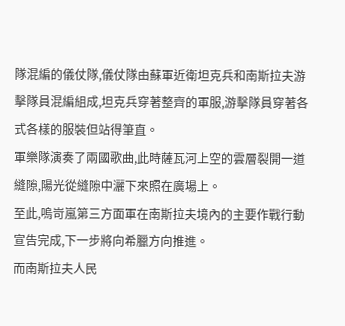隊混編的儀仗隊,儀仗隊由蘇軍近衛坦克兵和南斯拉夫游擊隊員混編組成,坦克兵穿著整齊的軍服,游擊隊員穿著各式各樣的服裝但站得筆直。
軍樂隊演奏了兩國歌曲,此時薩瓦河上空的雲層裂開一道縫隙,陽光從縫隙中灑下來照在廣場上。
至此,嗚岢嵐第三方面軍在南斯拉夫境內的主要作戰行動宣告完成,下一步將向希臘方向推進。
而南斯拉夫人民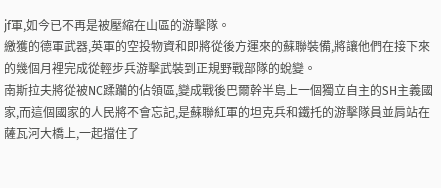jf軍,如今已不再是被壓縮在山區的游擊隊。
繳獲的德軍武器,英軍的空投物資和即將從後方運來的蘇聯裝備,將讓他們在接下來的幾個月裡完成從輕步兵游擊武裝到正規野戰部隊的蛻變。
南斯拉夫將從被NC蹂躪的佔領區,變成戰後巴爾幹半島上一個獨立自主的SH主義國家,而這個國家的人民將不會忘記,是蘇聯紅軍的坦克兵和鐵托的游擊隊員並肩站在薩瓦河大橋上,一起擋住了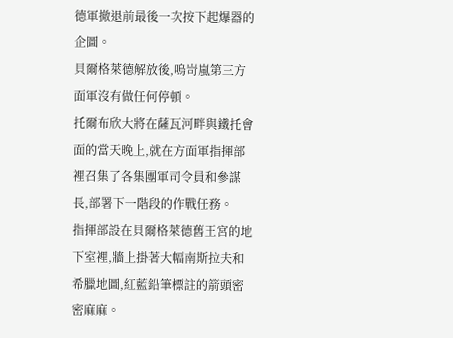德軍撤退前最後一次按下起爆器的企圖。
貝爾格萊德解放後,嗚岢嵐第三方面軍沒有做任何停頓。
托爾布欣大將在薩瓦河畔與鐵托會面的當天晚上,就在方面軍指揮部裡召集了各集團軍司令員和參謀長,部署下一階段的作戰任務。
指揮部設在貝爾格萊德舊王宮的地下室裡,牆上掛著大幅南斯拉夫和希臘地圖,紅藍鉛筆標註的箭頭密密麻麻。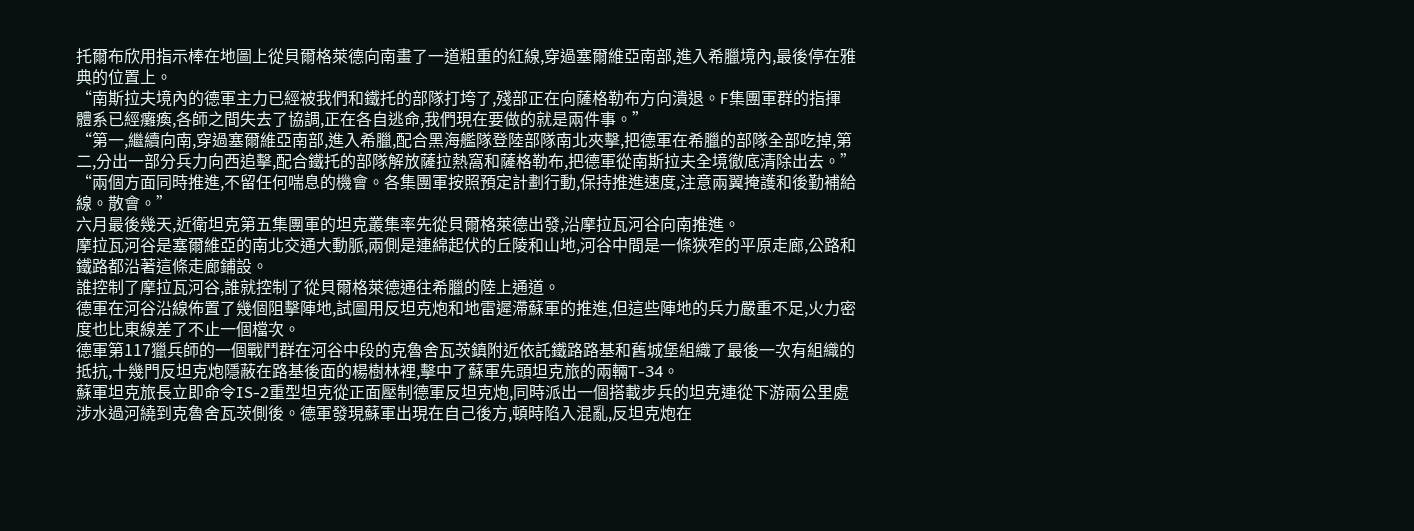托爾布欣用指示棒在地圖上從貝爾格萊德向南畫了一道粗重的紅線,穿過塞爾維亞南部,進入希臘境內,最後停在雅典的位置上。
“南斯拉夫境內的德軍主力已經被我們和鐵托的部隊打垮了,殘部正在向薩格勒布方向潰退。F集團軍群的指揮體系已經癱瘓,各師之間失去了協調,正在各自逃命,我們現在要做的就是兩件事。”
“第一,繼續向南,穿過塞爾維亞南部,進入希臘,配合黑海艦隊登陸部隊南北夾擊,把德軍在希臘的部隊全部吃掉,第二,分出一部分兵力向西追擊,配合鐵托的部隊解放薩拉熱窩和薩格勒布,把德軍從南斯拉夫全境徹底清除出去。”
“兩個方面同時推進,不留任何喘息的機會。各集團軍按照預定計劃行動,保持推進速度,注意兩翼掩護和後勤補給線。散會。”
六月最後幾天,近衛坦克第五集團軍的坦克叢集率先從貝爾格萊德出發,沿摩拉瓦河谷向南推進。
摩拉瓦河谷是塞爾維亞的南北交通大動脈,兩側是連綿起伏的丘陵和山地,河谷中間是一條狹窄的平原走廊,公路和鐵路都沿著這條走廊鋪設。
誰控制了摩拉瓦河谷,誰就控制了從貝爾格萊德通往希臘的陸上通道。
德軍在河谷沿線佈置了幾個阻擊陣地,試圖用反坦克炮和地雷遲滯蘇軍的推進,但這些陣地的兵力嚴重不足,火力密度也比東線差了不止一個檔次。
德軍第117獵兵師的一個戰鬥群在河谷中段的克魯舍瓦茨鎮附近依託鐵路路基和舊城堡組織了最後一次有組織的抵抗,十幾門反坦克炮隱蔽在路基後面的楊樹林裡,擊中了蘇軍先頭坦克旅的兩輛T-34。
蘇軍坦克旅長立即命令IS-2重型坦克從正面壓制德軍反坦克炮,同時派出一個搭載步兵的坦克連從下游兩公里處涉水過河繞到克魯舍瓦茨側後。德軍發現蘇軍出現在自己後方,頓時陷入混亂,反坦克炮在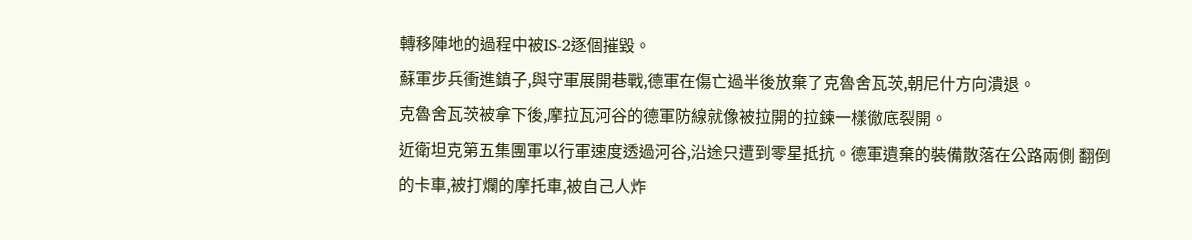轉移陣地的過程中被IS-2逐個摧毀。
蘇軍步兵衝進鎮子,與守軍展開巷戰,德軍在傷亡過半後放棄了克魯舍瓦茨,朝尼什方向潰退。
克魯舍瓦茨被拿下後,摩拉瓦河谷的德軍防線就像被拉開的拉鍊一樣徹底裂開。
近衛坦克第五集團軍以行軍速度透過河谷,沿途只遭到零星抵抗。德軍遺棄的裝備散落在公路兩側 翻倒的卡車,被打爛的摩托車,被自己人炸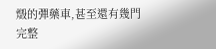燬的彈藥車,甚至還有幾門完整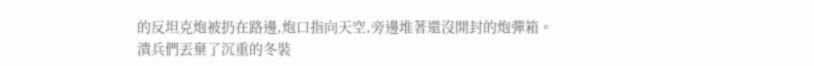的反坦克炮被扔在路邊,炮口指向天空,旁邊堆著還沒開封的炮彈箱。
潰兵們丟棄了沉重的冬裝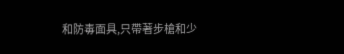和防毒面具,只帶著步槍和少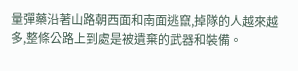量彈藥沿著山路朝西面和南面逃竄,掉隊的人越來越多,整條公路上到處是被遺棄的武器和裝備。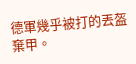德軍幾乎被打的丟盔棄甲。